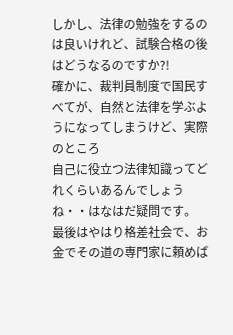しかし、法律の勉強をするのは良いけれど、試験合格の後はどうなるのですか?!
確かに、裁判員制度で国民すべてが、自然と法律を学ぶようになってしまうけど、実際のところ
自己に役立つ法律知識ってどれくらいあるんでしょうね・・はなはだ疑問です。
最後はやはり格差社会で、お金でその道の専門家に頼めば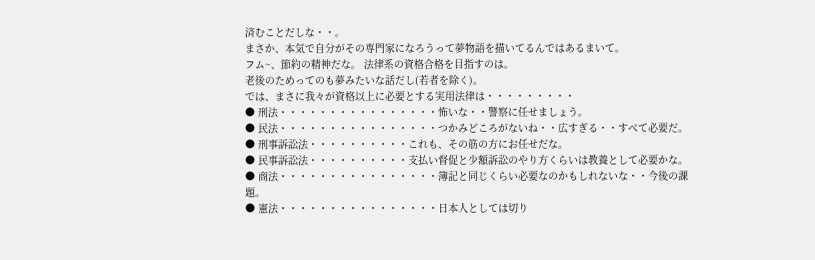済むことだしな・・。
まさか、本気で自分がその専門家になろうって夢物語を描いてるんではあるまいて。
フム~、節約の精神だな。 法律系の資格合格を目指すのは。
老後のためってのも夢みたいな話だし(若者を除く)。
では、まさに我々が資格以上に必要とする実用法律は・・・・・・・・・
● 刑法・・・・・・・・・・・・・・・・怖いな・・警察に任せましょう。
● 民法・・・・・・・・・・・・・・・・つかみどころがないね・・広すぎる・・すべて必要だ。
● 刑事訴訟法・・・・・・・・・・これも、その筋の方にお任せだな。
● 民事訴訟法・・・・・・・・・・支払い督促と少額訴訟のやり方くらいは教養として必要かな。
● 商法・・・・・・・・・・・・・・・・簿記と同じくらい必要なのかもしれないな・・今後の課題。
● 憲法・・・・・・・・・・・・・・・・日本人としては切り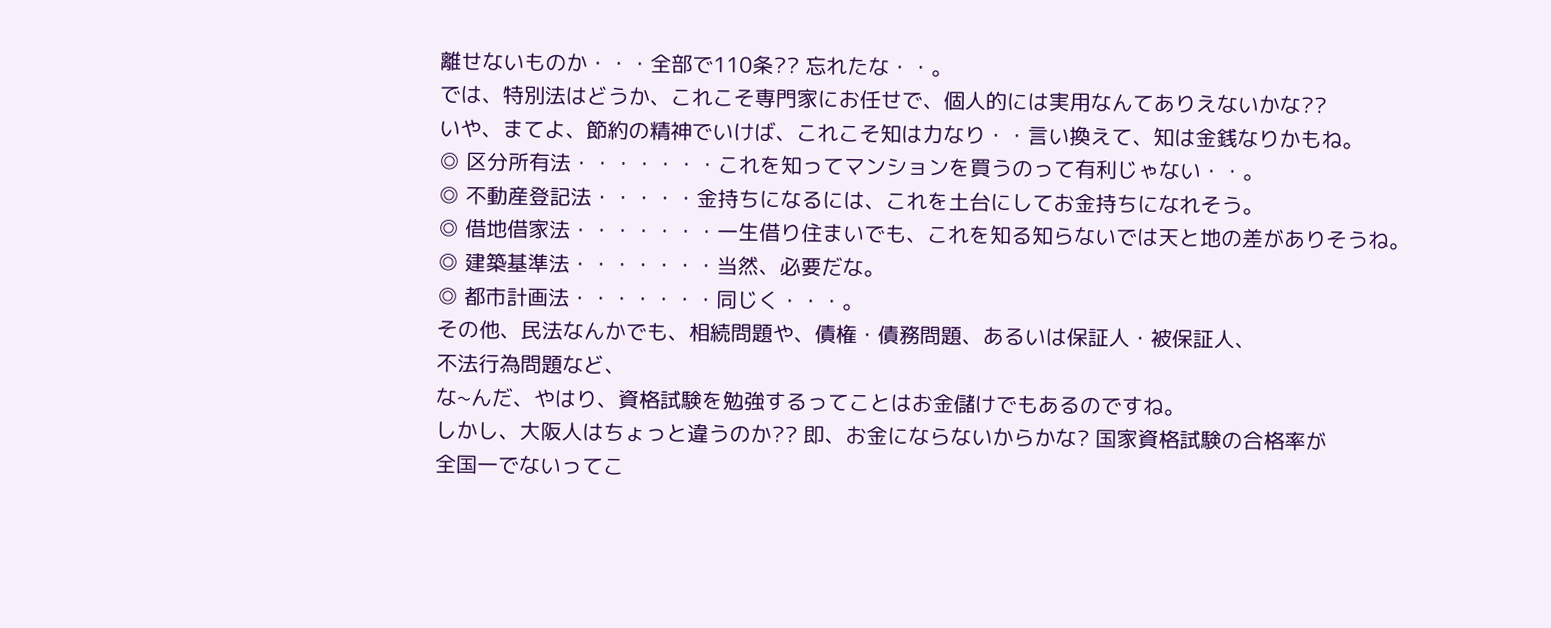離せないものか・・・全部で110条?? 忘れたな・・。
では、特別法はどうか、これこそ専門家にお任せで、個人的には実用なんてありえないかな??
いや、まてよ、節約の精神でいけば、これこそ知は力なり・・言い換えて、知は金銭なりかもね。
◎ 区分所有法・・・・・・・これを知ってマンションを買うのって有利じゃない・・。
◎ 不動産登記法・・・・・金持ちになるには、これを土台にしてお金持ちになれそう。
◎ 借地借家法・・・・・・・一生借り住まいでも、これを知る知らないでは天と地の差がありそうね。
◎ 建築基準法・・・・・・・当然、必要だな。
◎ 都市計画法・・・・・・・同じく・・・。
その他、民法なんかでも、相続問題や、債権・債務問題、あるいは保証人・被保証人、
不法行為問題など、
な~んだ、やはり、資格試験を勉強するってことはお金儲けでもあるのですね。
しかし、大阪人はちょっと違うのか?? 即、お金にならないからかな? 国家資格試験の合格率が
全国一でないってこ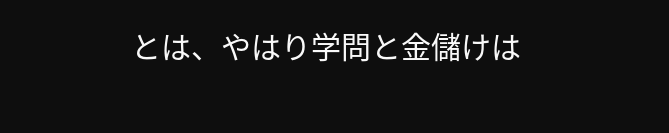とは、やはり学問と金儲けは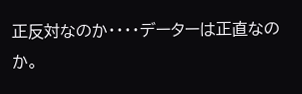正反対なのか・・・・データーは正直なのか。